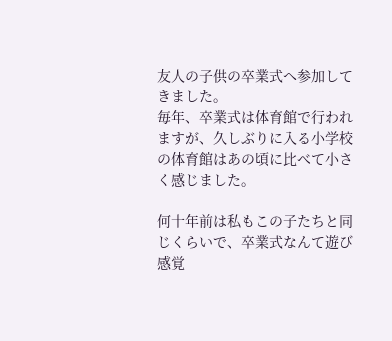友人の子供の卒業式へ参加してきました。
毎年、卒業式は体育館で行われますが、久しぶりに入る小学校の体育館はあの頃に比べて小さく感じました。

何十年前は私もこの子たちと同じくらいで、卒業式なんて遊び感覚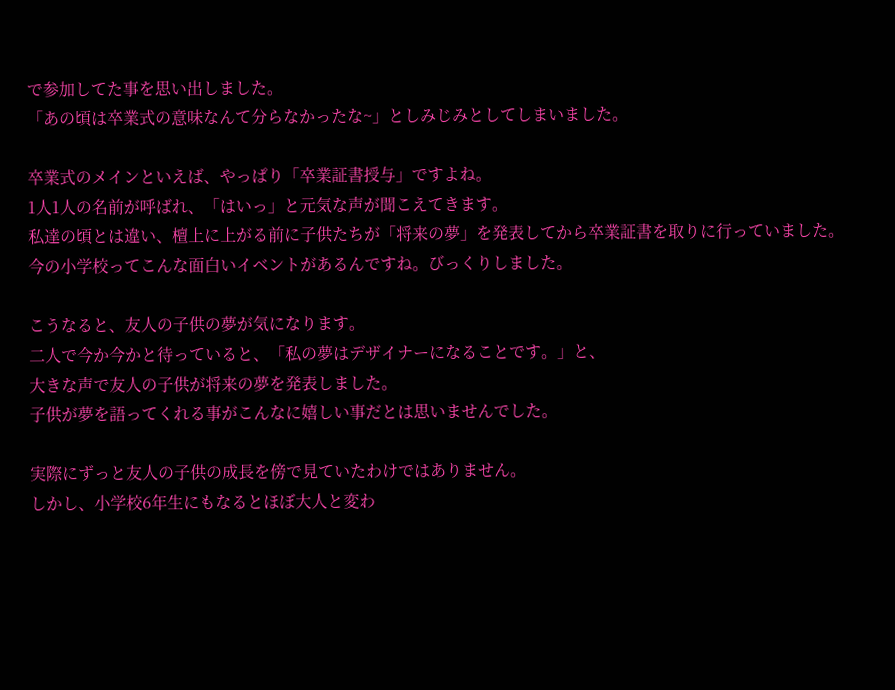で参加してた事を思い出しました。
「あの頃は卒業式の意味なんて分らなかったな~」としみじみとしてしまいました。

卒業式のメインといえば、やっぱり「卒業証書授与」ですよね。
1人1人の名前が呼ばれ、「はいっ」と元気な声が聞こえてきます。
私達の頃とは違い、檀上に上がる前に子供たちが「将来の夢」を発表してから卒業証書を取りに行っていました。
今の小学校ってこんな面白いイベントがあるんですね。びっくりしました。

こうなると、友人の子供の夢が気になります。
二人で今か今かと待っていると、「私の夢はデザイナーになることです。」と、
大きな声で友人の子供が将来の夢を発表しました。
子供が夢を語ってくれる事がこんなに嬉しい事だとは思いませんでした。

実際にずっと友人の子供の成長を傍で見ていたわけではありません。
しかし、小学校6年生にもなるとほぼ大人と変わ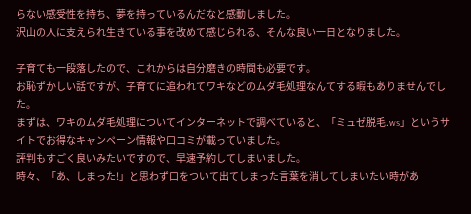らない感受性を持ち、夢を持っているんだなと感動しました。
沢山の人に支えられ生きている事を改めて感じられる、そんな良い一日となりました。

子育ても一段落したので、これからは自分磨きの時間も必要です。
お恥ずかしい話ですが、子育てに追われてワキなどのムダ毛処理なんてする暇もありませんでした。
まずは、ワキのムダ毛処理についてインターネットで調べていると、「ミュゼ脱毛.ws」というサイトでお得なキャンペーン情報や口コミが載っていました。
評判もすごく良いみたいですので、早速予約してしまいました。
時々、「あ、しまった!」と思わず口をついて出てしまった言葉を消してしまいたい時があ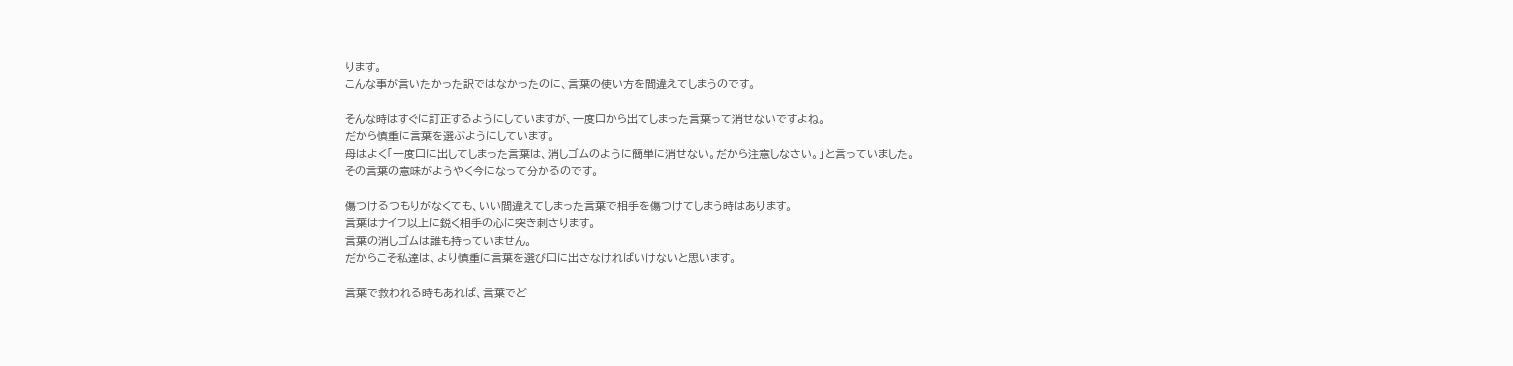ります。
こんな事が言いたかった訳ではなかったのに、言葉の使い方を間違えてしまうのです。

そんな時はすぐに訂正するようにしていますが、一度口から出てしまった言葉って消せないですよね。
だから慎重に言葉を選ぶようにしています。
母はよく「一度口に出してしまった言葉は、消しゴムのように簡単に消せない。だから注意しなさい。」と言っていました。
その言葉の意味がようやく今になって分かるのです。

傷つけるつもりがなくても、いい間違えてしまった言葉で相手を傷つけてしまう時はあります。
言葉はナイフ以上に鋭く相手の心に突き刺さります。
言葉の消しゴムは誰も持っていません。
だからこそ私達は、より慎重に言葉を選び口に出さなければいけないと思います。

言葉で救われる時もあれば、言葉でど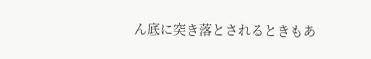ん底に突き落とされるときもあ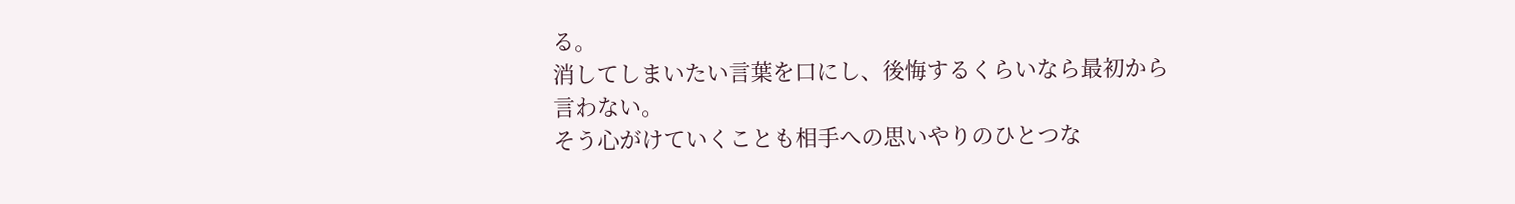る。
消してしまいたい言葉を口にし、後悔するくらいなら最初から言わない。
そう心がけていくことも相手への思いやりのひとつな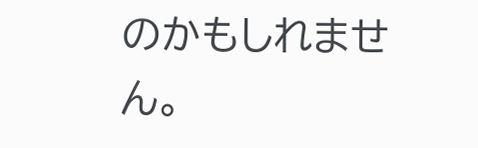のかもしれません。